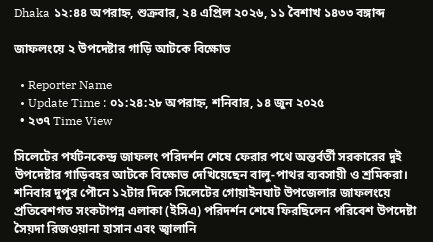Dhaka ১২:৪৪ অপরাহ্ন, শুক্রবার, ২৪ এপ্রিল ২০২৬, ১১ বৈশাখ ১৪৩৩ বঙ্গাব্দ

জাফলংয়ে ২ উপদেষ্টার গাড়ি আটকে বিক্ষোভ

  • Reporter Name
  • Update Time : ০১:২৪:২৮ অপরাহ্ন, শনিবার, ১৪ জুন ২০২৫
  • ২৩৭ Time View

সিলেটের পর্যটনকেন্দ্র জাফলং পরিদর্শন শেষে ফেরার পথে অন্তর্বর্তী সরকারের দুই উপদেষ্টার গাড়িবহর আটকে বিক্ষোভ দেখিয়েছেন বালু-পাথর ব্যবসায়ী ও শ্রমিকরা। শনিবার দুপুর পৌনে ১২টার দিকে সিলেটের গোয়াইনঘাট উপজেলার জাফলংয়ে প্রতিবেশগত সংকটাপন্ন এলাকা (ইসিএ) পরিদর্শন শেষে ফিরছিলেন পরিবেশ উপদেষ্টা সৈয়দা রিজওয়ানা হাসান এবং জ্বালানি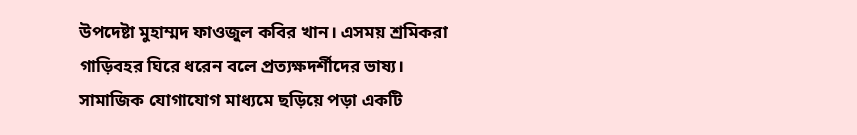উপদেষ্টা মুহাম্মদ ফাওজুল কবির খান। এসময় শ্রমিকরা গাড়িবহর ঘিরে ধরেন বলে প্রত্যক্ষদর্শীদের ভাষ্য। সামাজিক যোগাযোগ মাধ্যমে ছড়িয়ে পড়া একটি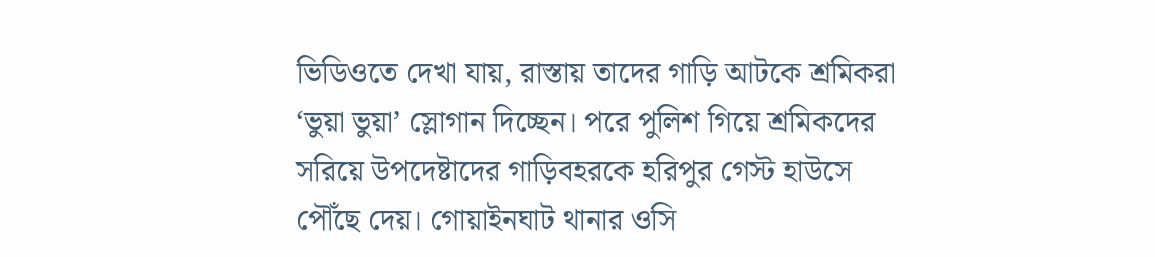ভিডিওতে দেখা যায়, রাস্তায় তাদের গাড়ি আটকে শ্রমিকরা ‘ভুয়া ভুয়া’ স্লোগান দিচ্ছেন। পরে পুলিশ গিয়ে শ্রমিকদের সরিয়ে উপদেষ্টাদের গাড়িবহরকে হরিপুর গেস্ট হাউসে পৌঁছে দেয়। গোয়াইনঘাট থানার ওসি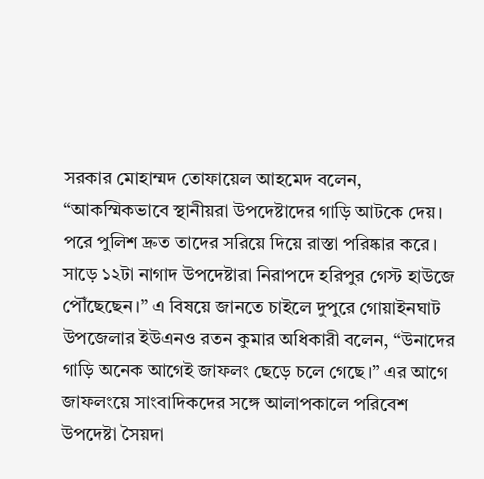সরকার মোহাম্মদ তোফায়েল আহমেদ বলেন, “আকস্মিকভাবে স্থানীয়রা উপদেষ্টাদের গাড়ি আটকে দেয়। পরে পুলিশ দ্রুত তাদের সরিয়ে দিয়ে রাস্তা পরিষ্কার করে। সাড়ে ১২টা নাগাদ উপদেষ্টারা নিরাপদে হরিপুর গেস্ট হাউজে পৌঁছেছেন।” এ বিষয়ে জানতে চাইলে দুপুরে গোয়াইনঘাট উপজেলার ইউএনও রতন কুমার অধিকারী বলেন, “উনাদের গাড়ি অনেক আগেই জাফলং ছেড়ে চলে গেছে।” এর আগে জাফলংয়ে সাংবাদিকদের সঙ্গে আলাপকালে পরিবেশ উপদেষ্টা সৈয়দা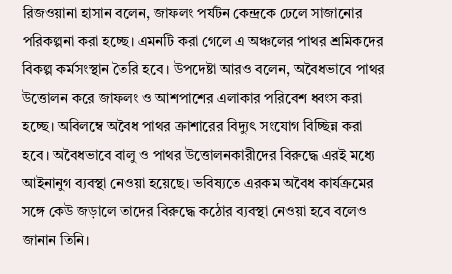রিজওয়ানা হাসান বলেন, জাফলং পর্যটন কেন্দ্রকে ঢেলে সাজানোর পরিকল্পনা করা হচ্ছে। এমনটি করা গেলে এ অঞ্চলের পাথর শ্রমিকদের বিকল্প কর্মসংস্থান তৈরি হবে। উপদেষ্টা আরও বলেন, অবৈধভাবে পাথর উত্তোলন করে জাফলং ও আশপাশের এলাকার পরিবেশ ধ্বংস করা হচ্ছে। অবিলম্বে অবৈধ পাথর ক্রাশারের বিদ্যুৎ সংযোগ বিচ্ছিন্ন করা হবে। অবৈধভাবে বালু ও পাথর উত্তোলনকারীদের বিরুদ্ধে এরই মধ্যে আইনানুগ ব্যবস্থা নেওয়া হয়েছে। ভবিষ্যতে এরকম অবৈধ কার্যক্রমের সঙ্গে কেউ জড়ালে তাদের বিরুদ্ধে কঠোর ব্যবস্থা নেওয়া হবে বলেও জানান তিনি।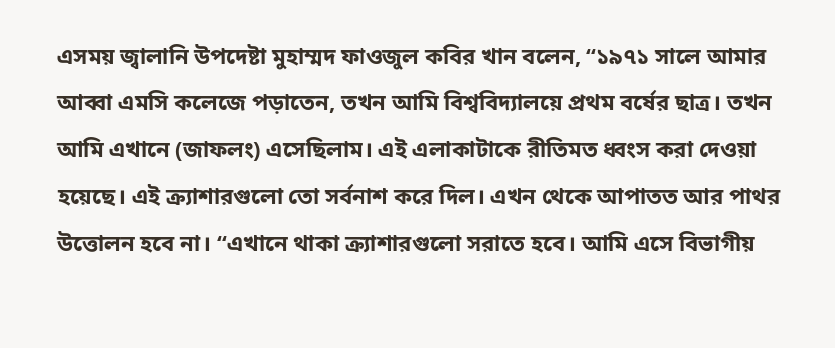এসময় জ্বালানি উপদেষ্টা মুহাম্মদ ফাওজুল কবির খান বলেন, ‘‘১৯৭১ সালে আমার আব্বা এমসি কলেজে পড়াতেন, তখন আমি বিশ্ববিদ্যালয়ে প্রথম বর্ষের ছাত্র। তখন আমি এখানে (জাফলং) এসেছিলাম। এই এলাকাটাকে রীতিমত ধ্বংস করা দেওয়া হয়েছে। এই ক্র্যাশারগুলো তো সর্বনাশ করে দিল। এখন থেকে আপাতত আর পাথর উত্তোলন হবে না। “এখানে থাকা ক্র্যাশারগুলো সরাতে হবে। আমি এসে বিভাগীয়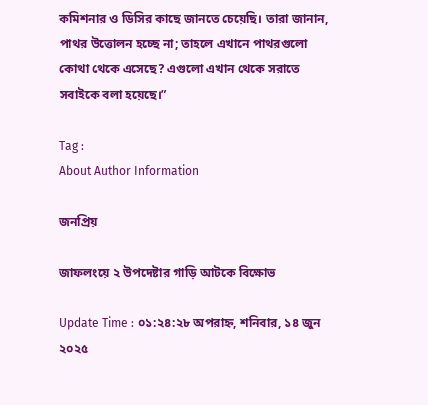কমিশনার ও ডিসির কাছে জানতে চেয়েছি। তারা জানান, পাথর উত্তোলন হচ্ছে না; তাহলে এখানে পাথরগুলো কোথা থেকে এসেছে? এগুলো এখান থেকে সরাতে সবাইকে বলা হয়েছে।”

Tag :
About Author Information

জনপ্রিয়

জাফলংয়ে ২ উপদেষ্টার গাড়ি আটকে বিক্ষোভ

Update Time : ০১:২৪:২৮ অপরাহ্ন, শনিবার, ১৪ জুন ২০২৫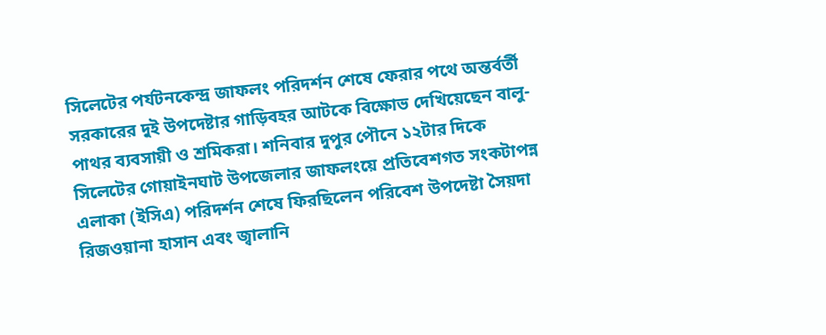সিলেটের পর্যটনকেন্দ্র জাফলং পরিদর্শন শেষে ফেরার পথে অন্তর্বর্তী সরকারের দুই উপদেষ্টার গাড়িবহর আটকে বিক্ষোভ দেখিয়েছেন বালু-পাথর ব্যবসায়ী ও শ্রমিকরা। শনিবার দুপুর পৌনে ১২টার দিকে সিলেটের গোয়াইনঘাট উপজেলার জাফলংয়ে প্রতিবেশগত সংকটাপন্ন এলাকা (ইসিএ) পরিদর্শন শেষে ফিরছিলেন পরিবেশ উপদেষ্টা সৈয়দা রিজওয়ানা হাসান এবং জ্বালানি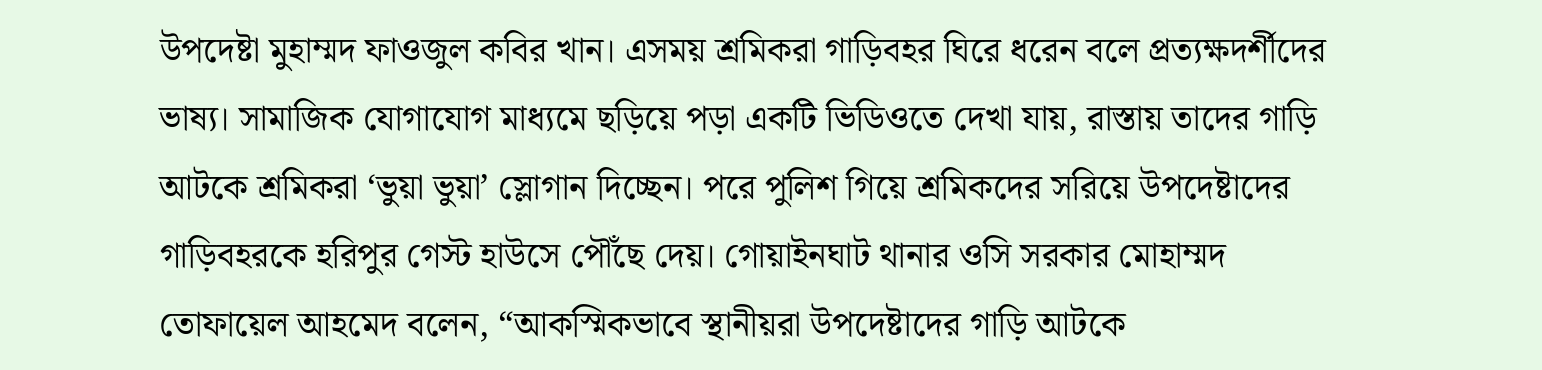উপদেষ্টা মুহাম্মদ ফাওজুল কবির খান। এসময় শ্রমিকরা গাড়িবহর ঘিরে ধরেন বলে প্রত্যক্ষদর্শীদের ভাষ্য। সামাজিক যোগাযোগ মাধ্যমে ছড়িয়ে পড়া একটি ভিডিওতে দেখা যায়, রাস্তায় তাদের গাড়ি আটকে শ্রমিকরা ‘ভুয়া ভুয়া’ স্লোগান দিচ্ছেন। পরে পুলিশ গিয়ে শ্রমিকদের সরিয়ে উপদেষ্টাদের গাড়িবহরকে হরিপুর গেস্ট হাউসে পৌঁছে দেয়। গোয়াইনঘাট থানার ওসি সরকার মোহাম্মদ তোফায়েল আহমেদ বলেন, “আকস্মিকভাবে স্থানীয়রা উপদেষ্টাদের গাড়ি আটকে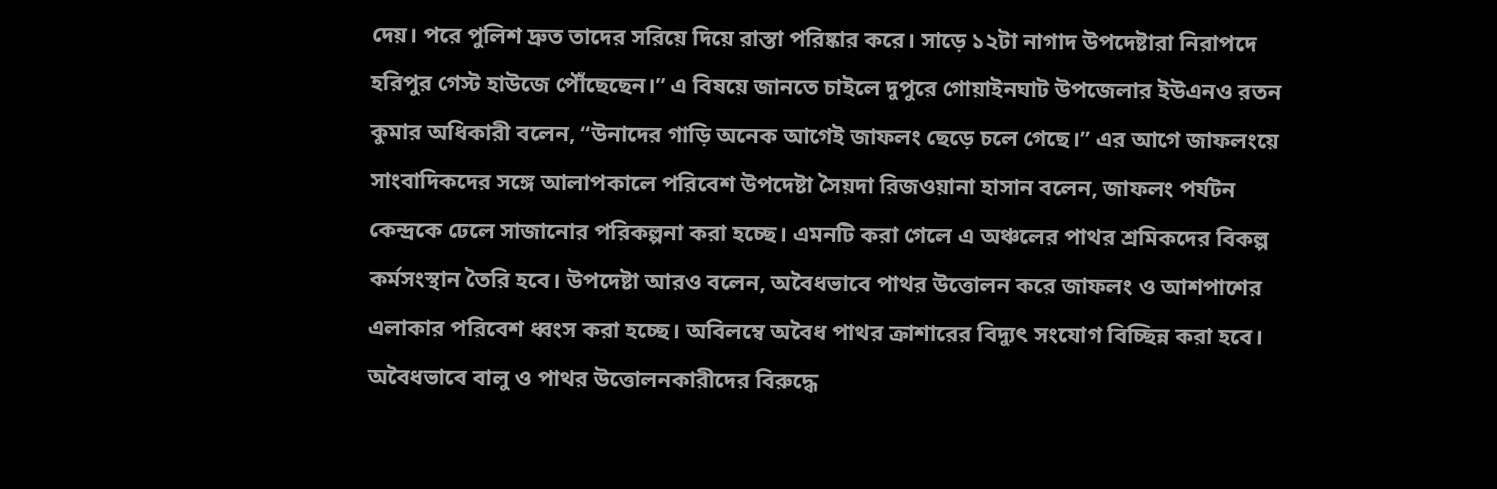দেয়। পরে পুলিশ দ্রুত তাদের সরিয়ে দিয়ে রাস্তা পরিষ্কার করে। সাড়ে ১২টা নাগাদ উপদেষ্টারা নিরাপদে হরিপুর গেস্ট হাউজে পৌঁছেছেন।” এ বিষয়ে জানতে চাইলে দুপুরে গোয়াইনঘাট উপজেলার ইউএনও রতন কুমার অধিকারী বলেন, “উনাদের গাড়ি অনেক আগেই জাফলং ছেড়ে চলে গেছে।” এর আগে জাফলংয়ে সাংবাদিকদের সঙ্গে আলাপকালে পরিবেশ উপদেষ্টা সৈয়দা রিজওয়ানা হাসান বলেন, জাফলং পর্যটন কেন্দ্রকে ঢেলে সাজানোর পরিকল্পনা করা হচ্ছে। এমনটি করা গেলে এ অঞ্চলের পাথর শ্রমিকদের বিকল্প কর্মসংস্থান তৈরি হবে। উপদেষ্টা আরও বলেন, অবৈধভাবে পাথর উত্তোলন করে জাফলং ও আশপাশের এলাকার পরিবেশ ধ্বংস করা হচ্ছে। অবিলম্বে অবৈধ পাথর ক্রাশারের বিদ্যুৎ সংযোগ বিচ্ছিন্ন করা হবে। অবৈধভাবে বালু ও পাথর উত্তোলনকারীদের বিরুদ্ধে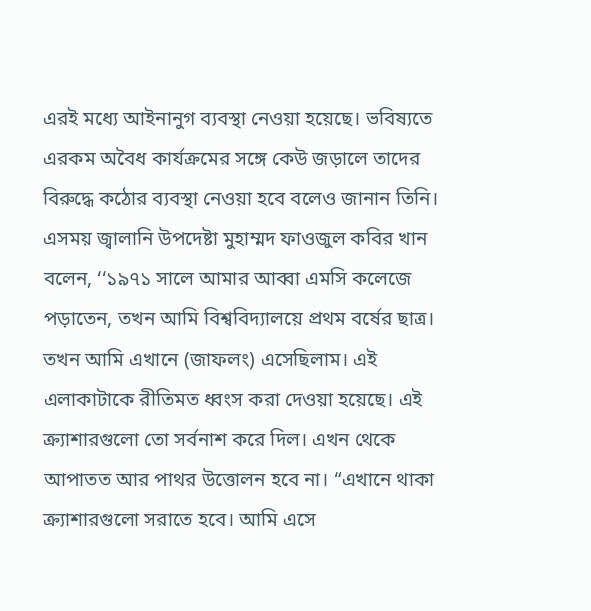এরই মধ্যে আইনানুগ ব্যবস্থা নেওয়া হয়েছে। ভবিষ্যতে এরকম অবৈধ কার্যক্রমের সঙ্গে কেউ জড়ালে তাদের বিরুদ্ধে কঠোর ব্যবস্থা নেওয়া হবে বলেও জানান তিনি। এসময় জ্বালানি উপদেষ্টা মুহাম্মদ ফাওজুল কবির খান বলেন, ‘‘১৯৭১ সালে আমার আব্বা এমসি কলেজে পড়াতেন, তখন আমি বিশ্ববিদ্যালয়ে প্রথম বর্ষের ছাত্র। তখন আমি এখানে (জাফলং) এসেছিলাম। এই এলাকাটাকে রীতিমত ধ্বংস করা দেওয়া হয়েছে। এই ক্র্যাশারগুলো তো সর্বনাশ করে দিল। এখন থেকে আপাতত আর পাথর উত্তোলন হবে না। “এখানে থাকা ক্র্যাশারগুলো সরাতে হবে। আমি এসে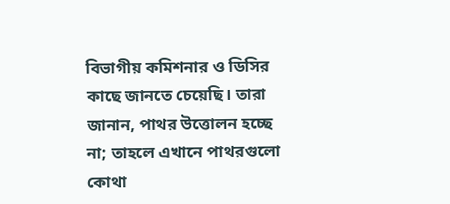বিভাগীয় কমিশনার ও ডিসির কাছে জানতে চেয়েছি। তারা জানান, পাথর উত্তোলন হচ্ছে না; তাহলে এখানে পাথরগুলো কোথা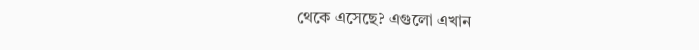থেকে এসেছে? এগুলো এখান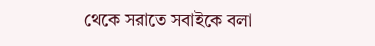থেকে সরাতে সবাইকে বলা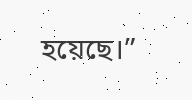হয়েছে।”